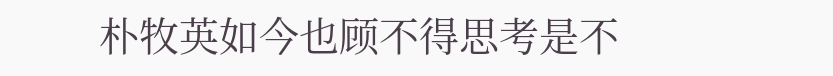朴牧英如今也顾不得思考是不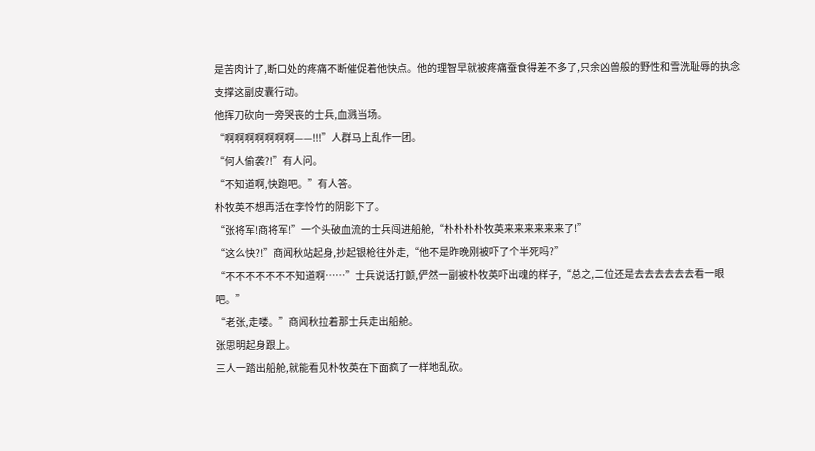是苦肉计了,断口处的疼痛不断催促着他快点。他的理智早就被疼痛蚕食得差不多了,只余凶兽般的野性和雪洗耻辱的执念支撑这副皮囊行动。
他挥刀砍向一旁哭丧的士兵,血溅当场。
“啊啊啊啊啊啊啊——!!!”人群马上乱作一团。
“何人偷袭?!”有人问。
“不知道啊,快跑吧。”有人答。
朴牧英不想再活在李怜竹的阴影下了。
“张将军!商将军!”一个头破血流的士兵闯进船舱,“朴朴朴朴牧英来来来来来来了!”
“这么快?!”商闻秋站起身,抄起银枪往外走,“他不是昨晚刚被吓了个半死吗?”
“不不不不不不不知道啊……”士兵说话打颤,俨然一副被朴牧英吓出魂的样子,“总之,二位还是去去去去去去看一眼吧。”
“老张,走喽。”商闻秋拉着那士兵走出船舱。
张思明起身跟上。
三人一踏出船舱,就能看见朴牧英在下面疯了一样地乱砍。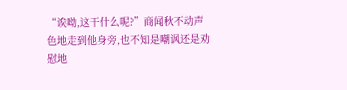“诶呦,这干什么呢?”商闻秋不动声色地走到他身旁,也不知是嘲讽还是劝慰地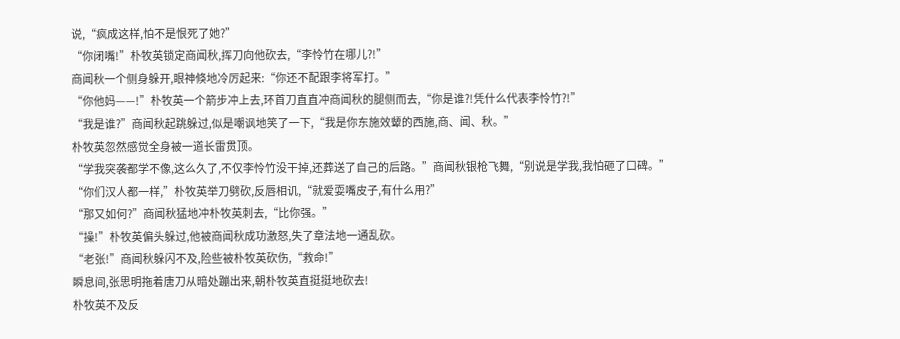说,“疯成这样,怕不是恨死了她?”
“你闭嘴!”朴牧英锁定商闻秋,挥刀向他砍去,“李怜竹在哪儿?!”
商闻秋一个侧身躲开,眼神倏地冷厉起来:“你还不配跟李将军打。”
“你他妈——!”朴牧英一个箭步冲上去,环首刀直直冲商闻秋的腿侧而去,“你是谁?!凭什么代表李怜竹?!”
“我是谁?”商闻秋起跳躲过,似是嘲讽地笑了一下,“我是你东施效颦的西施,商、闻、秋。”
朴牧英忽然感觉全身被一道长雷贯顶。
“学我突袭都学不像,这么久了,不仅李怜竹没干掉,还葬送了自己的后路。”商闻秋银枪飞舞,“别说是学我,我怕砸了口碑。”
“你们汉人都一样,”朴牧英举刀劈砍,反唇相讥,“就爱耍嘴皮子,有什么用?”
“那又如何?”商闻秋猛地冲朴牧英刺去,“比你强。”
“操!”朴牧英偏头躲过,他被商闻秋成功激怒,失了章法地一通乱砍。
“老张!”商闻秋躲闪不及,险些被朴牧英砍伤,“救命!”
瞬息间,张思明拖着唐刀从暗处蹦出来,朝朴牧英直挺挺地砍去!
朴牧英不及反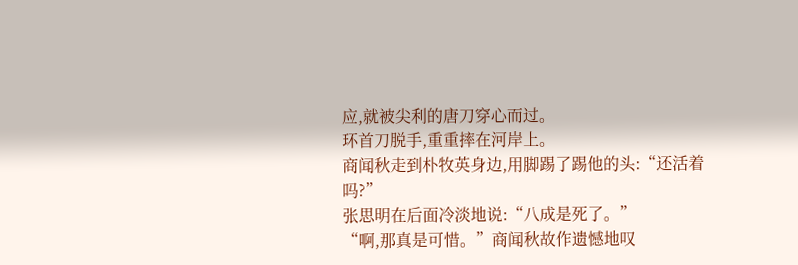应,就被尖利的唐刀穿心而过。
环首刀脱手,重重摔在河岸上。
商闻秋走到朴牧英身边,用脚踢了踢他的头:“还活着吗?”
张思明在后面冷淡地说:“八成是死了。”
“啊,那真是可惜。”商闻秋故作遗憾地叹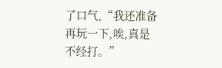了口气,“我还准备再玩一下,唉,真是不经打。”